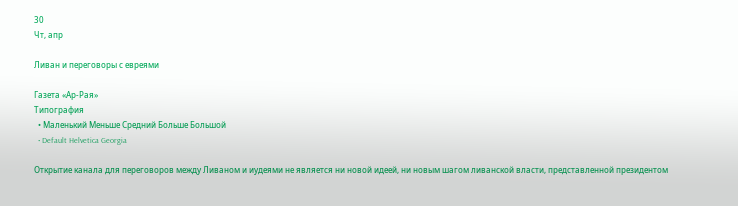30
Чт, апр

Ливан и переговоры с евреями

Газета «Ар-Рая»
Типография
  • Маленький Меньше Средний Больше Большой
  • Default Helvetica Georgia

Открытие канала для переговоров между Ливаном и иудеями не является ни новой идеей, ни новым шагом ливанской власти, представленной президентом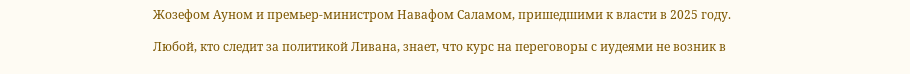Жозефом Ауном и премьер-министром Навафом Саламом, пришедшими к власти в 2025 году.

Любой, кто следит за политикой Ливана, знает, что курс на переговоры с иудеями не возник в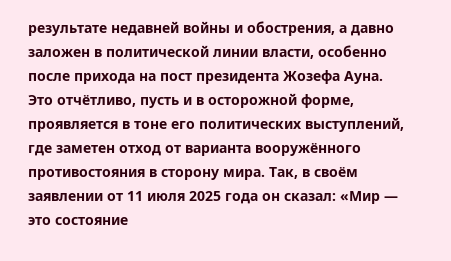результате недавней войны и обострения, а давно заложен в политической линии власти, особенно после прихода на пост президента Жозефа Ауна. Это отчётливо, пусть и в осторожной форме, проявляется в тоне его политических выступлений, где заметен отход от варианта вооружённого противостояния в сторону мира. Так, в своём заявлении от 11 июля 2025 года он сказал: «Мир — это состояние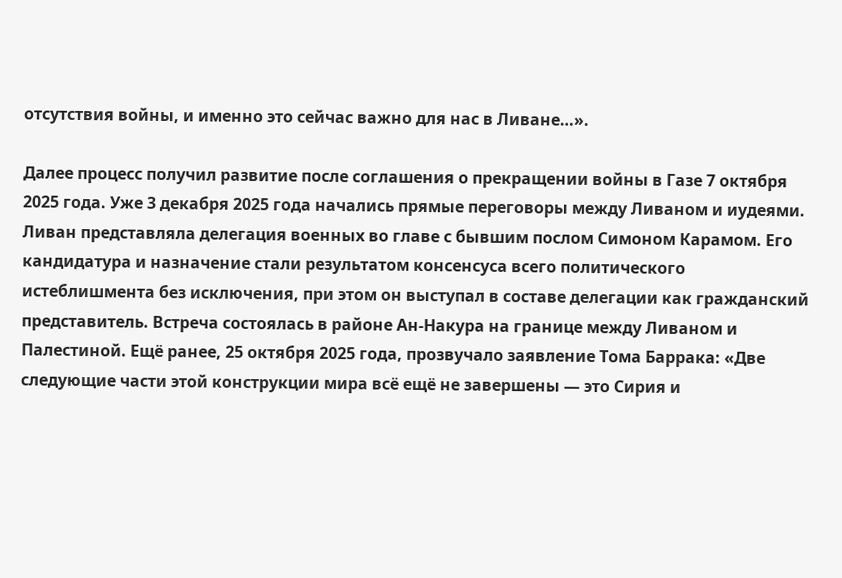отсутствия войны, и именно это сейчас важно для нас в Ливане…».

Далее процесс получил развитие после соглашения о прекращении войны в Газе 7 октября 2025 года. Уже 3 декабря 2025 года начались прямые переговоры между Ливаном и иудеями. Ливан представляла делегация военных во главе с бывшим послом Симоном Карамом. Его кандидатура и назначение стали результатом консенсуса всего политического истеблишмента без исключения, при этом он выступал в составе делегации как гражданский представитель. Встреча состоялась в районе Ан-Накура на границе между Ливаном и Палестиной. Ещё ранее, 25 октября 2025 года, прозвучало заявление Тома Баррака: «Две следующие части этой конструкции мира всё ещё не завершены — это Сирия и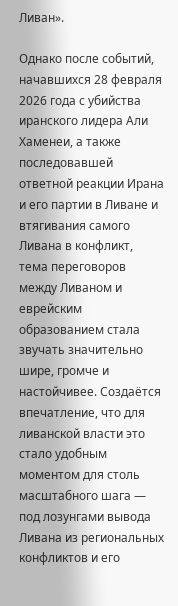Ливан».

Однако после событий, начавшихся 28 февраля 2026 года с убийства иранского лидера Али Хаменеи, а также последовавшей ответной реакции Ирана и его партии в Ливане и втягивания самого Ливана в конфликт, тема переговоров между Ливаном и еврейским образованием стала звучать значительно шире, громче и настойчивее. Создаётся впечатление, что для ливанской власти это стало удобным моментом для столь масштабного шага — под лозунгами вывода Ливана из региональных конфликтов и его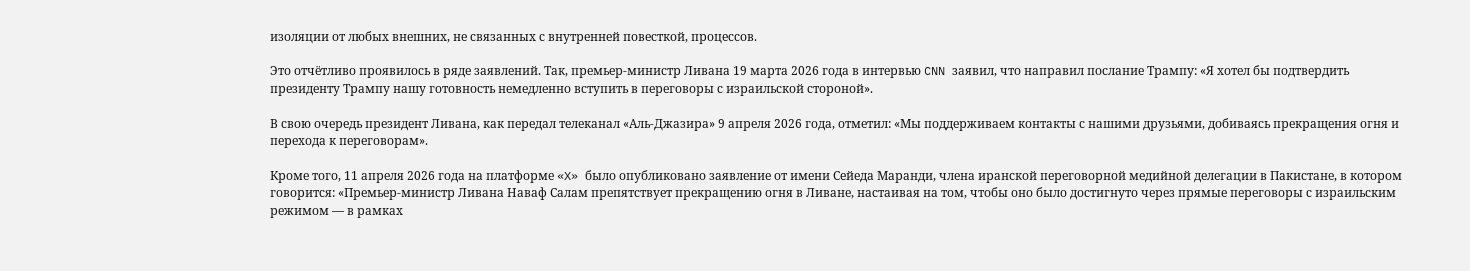изоляции от любых внешних, не связанных с внутренней повесткой, процессов.

Это отчётливо проявилось в ряде заявлений. Так, премьер-министр Ливана 19 марта 2026 года в интервью CNN заявил, что направил послание Трампу: «Я хотел бы подтвердить президенту Трампу нашу готовность немедленно вступить в переговоры с израильской стороной».

В свою очередь президент Ливана, как передал телеканал «Аль-Джазира» 9 апреля 2026 года, отметил: «Мы поддерживаем контакты с нашими друзьями, добиваясь прекращения огня и перехода к переговорам».

Кроме того, 11 апреля 2026 года на платформе «X» было опубликовано заявление от имени Сейеда Маранди, члена иранской переговорной медийной делегации в Пакистане, в котором говорится: «Премьер-министр Ливана Наваф Салам препятствует прекращению огня в Ливане, настаивая на том, чтобы оно было достигнуто через прямые переговоры с израильским режимом — в рамках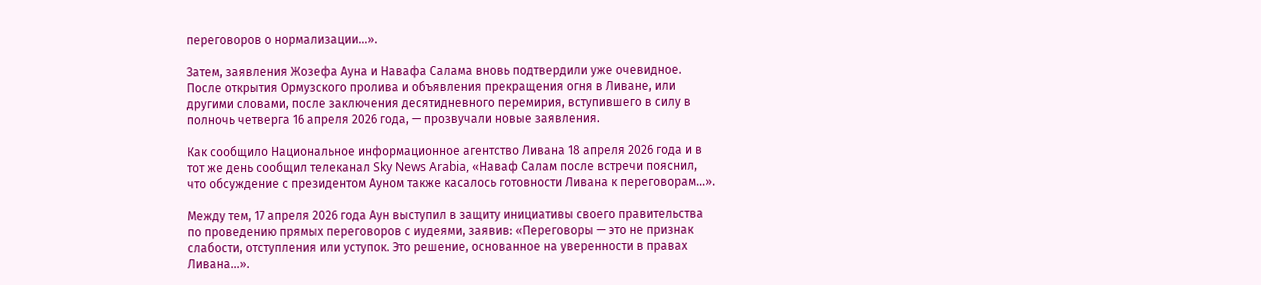переговоров о нормализации…».

Затем, заявления Жозефа Ауна и Навафа Салама вновь подтвердили уже очевидное. После открытия Ормузского пролива и объявления прекращения огня в Ливане, или другими словами, после заключения десятидневного перемирия, вступившего в силу в полночь четверга 16 апреля 2026 года, — прозвучали новые заявления.

Как сообщило Национальное информационное агентство Ливана 18 апреля 2026 года и в тот же день сообщил телеканал Sky News Arabia, «Наваф Салам после встречи пояснил, что обсуждение с президентом Ауном также касалось готовности Ливана к переговорам…».

Между тем, 17 апреля 2026 года Аун выступил в защиту инициативы своего правительства по проведению прямых переговоров с иудеями, заявив: «Переговоры — это не признак слабости, отступления или уступок. Это решение, основанное на уверенности в правах Ливана…».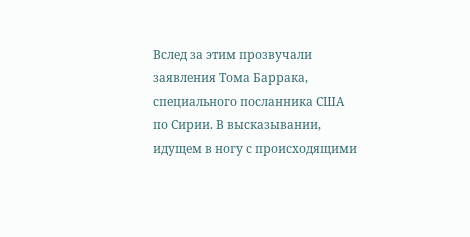Вслед за этим прозвучали заявления Тома Баррака, специального посланника США по Сирии. В высказывании, идущем в ногу с происходящими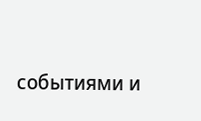событиями и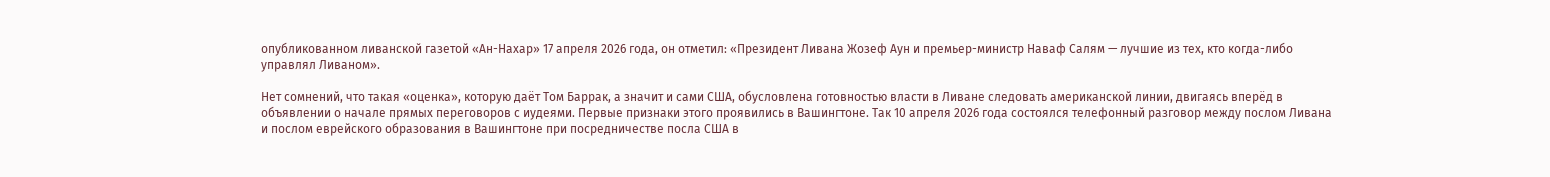опубликованном ливанской газетой «Ан-Нахар» 17 апреля 2026 года, он отметил: «Президент Ливана Жозеф Аун и премьер-министр Наваф Салям — лучшие из тех, кто когда-либо управлял Ливаном».

Нет сомнений, что такая «оценка», которую даёт Том Баррак, а значит и сами США, обусловлена готовностью власти в Ливане следовать американской линии, двигаясь вперёд в объявлении о начале прямых переговоров с иудеями. Первые признаки этого проявились в Вашингтоне. Так 10 апреля 2026 года состоялся телефонный разговор между послом Ливана и послом еврейского образования в Вашингтоне при посредничестве посла США в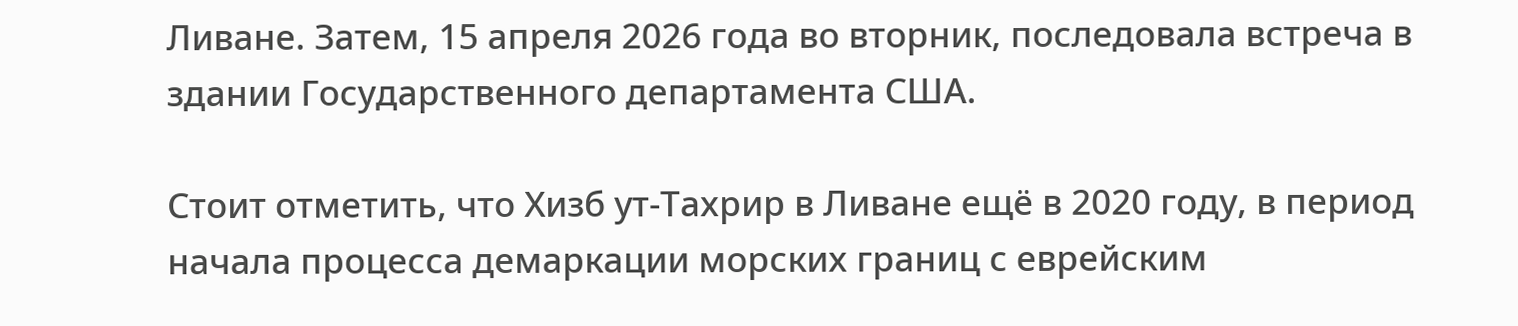Ливане. Затем, 15 апреля 2026 года во вторник, последовала встреча в здании Государственного департамента США.

Стоит отметить, что Хизб ут-Тахрир в Ливане ещё в 2020 году, в период начала процесса демаркации морских границ с еврейским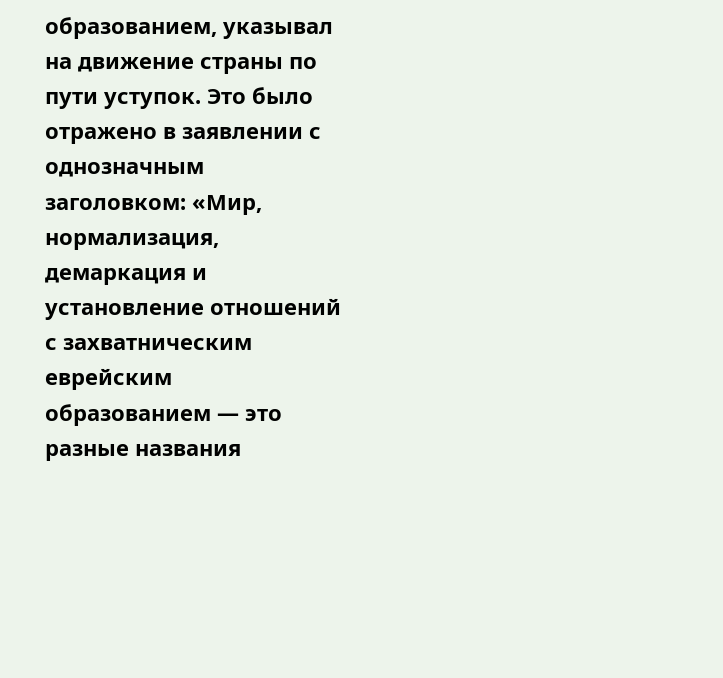образованием, указывал на движение страны по пути уступок. Это было отражено в заявлении с однозначным заголовком: «Мир, нормализация, демаркация и установление отношений с захватническим еврейским образованием — это разные названия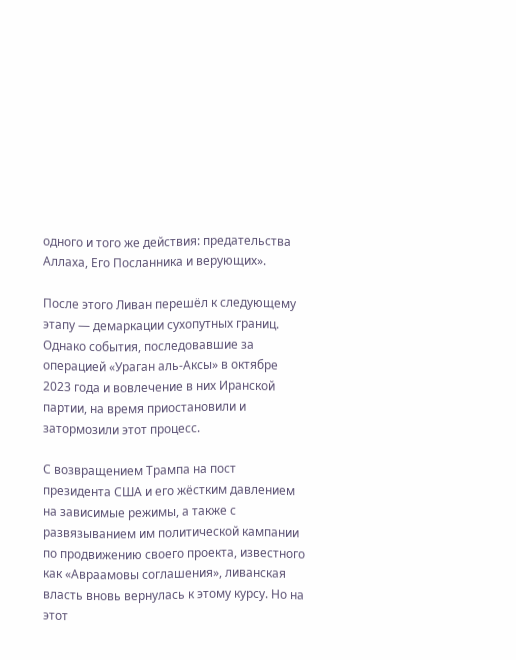одного и того же действия: предательства Аллаха, Его Посланника и верующих».

После этого Ливан перешёл к следующему этапу — демаркации сухопутных границ. Однако события, последовавшие за операцией «Ураган аль-Аксы» в октябре 2023 года и вовлечение в них Иранской партии, на время приостановили и затормозили этот процесс.

С возвращением Трампа на пост президента США и его жёстким давлением на зависимые режимы, а также с развязыванием им политической кампании по продвижению своего проекта, известного как «Авраамовы соглашения», ливанская власть вновь вернулась к этому курсу. Но на этот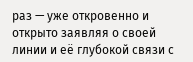раз — уже откровенно и открыто заявляя о своей линии и её глубокой связи с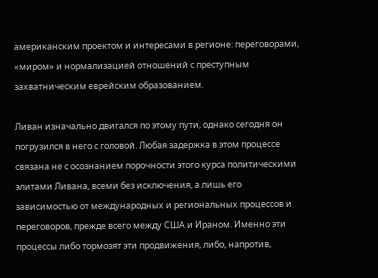американским проектом и интересами в регионе: переговорами, «миром» и нормализацией отношений с преступным захватническим еврейским образованием.

Ливан изначально двигался по этому пути, однако сегодня он погрузился в него с головой. Любая задержка в этом процессе связана не с осознанием порочности этого курса политическими элитами Ливана, всеми без исключения, а лишь его зависимостью от международных и региональных процессов и переговоров, прежде всего между США и Ираном. Именно эти процессы либо тормозят эти продвижения, либо, напротив,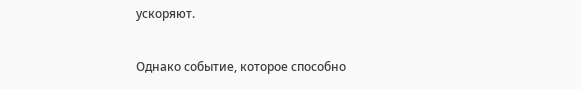ускоряют.

Однако событие, которое способно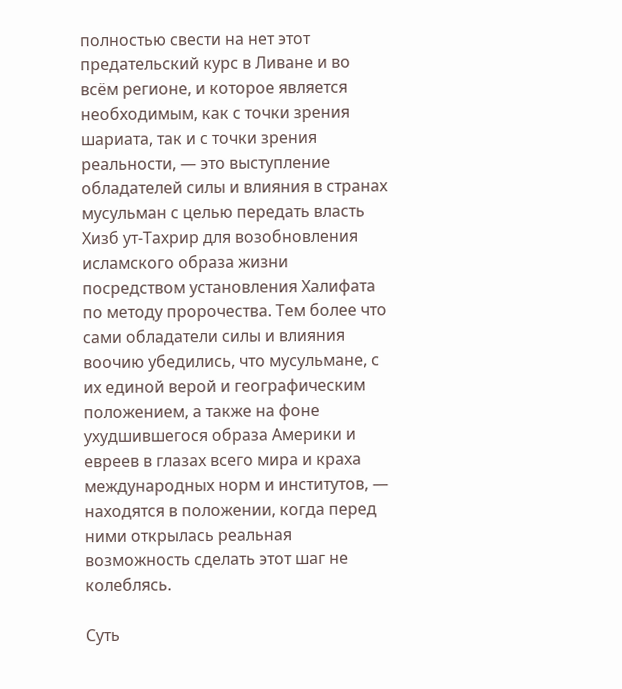полностью свести на нет этот предательский курс в Ливане и во всём регионе, и которое является необходимым, как с точки зрения шариата, так и с точки зрения реальности, — это выступление обладателей силы и влияния в странах мусульман с целью передать власть Хизб ут-Тахрир для возобновления исламского образа жизни посредством установления Халифата по методу пророчества. Тем более что сами обладатели силы и влияния воочию убедились, что мусульмане, с их единой верой и географическим положением, а также на фоне ухудшившегося образа Америки и евреев в глазах всего мира и краха международных норм и институтов, — находятся в положении, когда перед ними открылась реальная возможность сделать этот шаг не колеблясь.

Суть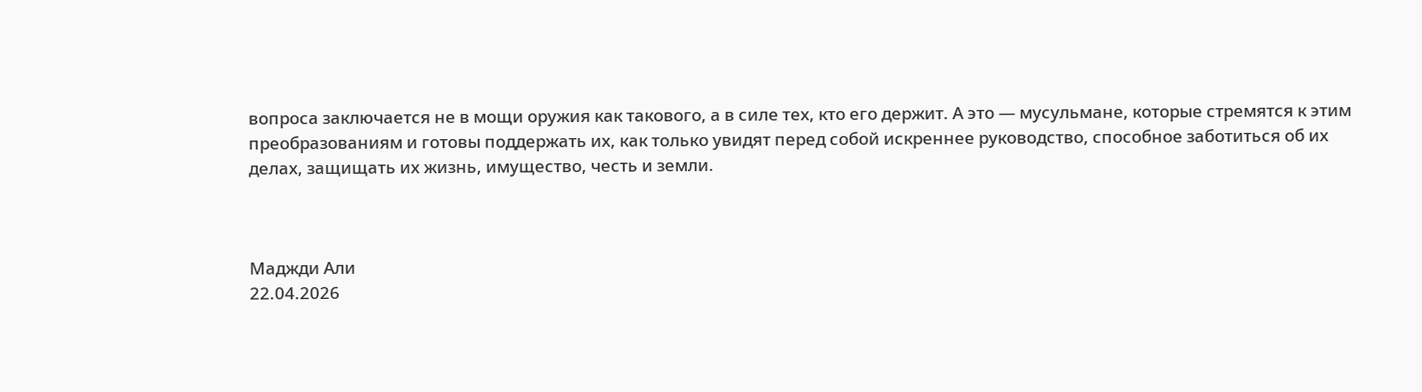вопроса заключается не в мощи оружия как такового, а в силе тех, кто его держит. А это — мусульмане, которые стремятся к этим преобразованиям и готовы поддержать их, как только увидят перед собой искреннее руководство, способное заботиться об их делах, защищать их жизнь, имущество, честь и земли.



Маджди Али
22.04.2026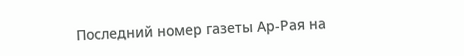Последний номер газеты Ар-Рая на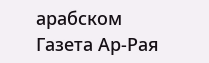арабском
Газета Ар-Рая